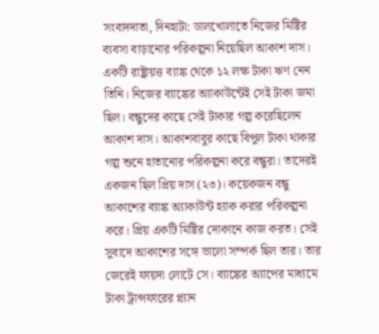সংবাদদাতা, দিনহাটা: ডালখোলাতে নিজের মিষ্টির ব্যবসা বাড়ানোর পরিকল্পনা নিয়েছিল আকাশ দাস। একটি রাষ্ট্রায়ত্ত ব্যাঙ্ক থেকে ১২ লক্ষ টাকা ঋণ নেন তিনি। নিজের ব্যাঙ্কের অ্যাকাউন্টেই সেই টাকা জমা ছিল। বন্ধুদের কাছে সেই টাকার গল্প করেছিলেন আকাশ দাস। আকাশবাবুর কাছে বিপুল টাকা থাকার গল্প শুনে হাতানোর পরিকল্পনা করে বন্ধুরা। তাদেরই একজন ছিল প্রিয় দাস (২৩)। কয়েকজন বন্ধু আকাশের ব্যাঙ্ক অ্যাকাউন্ট হ্যাক করার পরিকল্পনা করে। প্রিয় একটি মিষ্টির দোকানে কাজ করত। সেই সুবাদে আকাশের সঙ্গে ভালো সম্পর্ক ছিল তার। তার জেরেই ফায়দা লোটে সে। ব্যাঙ্কের অ্যাপের মাধ্যমে টাকা ট্রান্সফারের প্ল্যান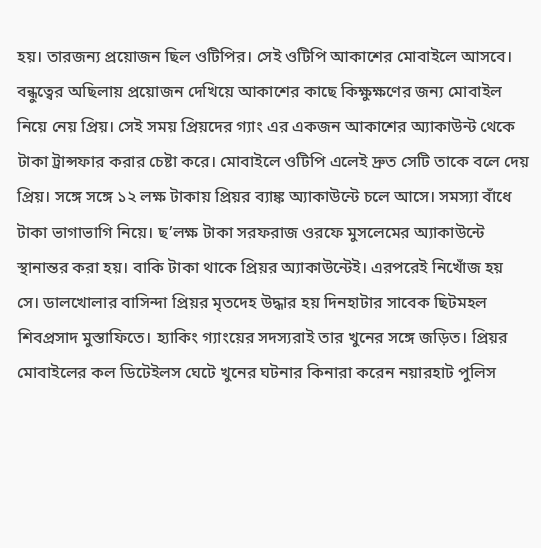হয়। তারজন্য প্রয়োজন ছিল ওটিপির। সেই ওটিপি আকাশের মোবাইলে আসবে। বন্ধুত্বের অছিলায় প্রয়োজন দেখিয়ে আকাশের কাছে কিক্ষুক্ষণের জন্য মোবাইল নিয়ে নেয় প্রিয়। সেই সময় প্রিয়দের গ্যাং এর একজন আকাশের অ্যাকাউন্ট থেকে টাকা ট্রান্সফার করার চেষ্টা করে। মোবাইলে ওটিপি এলেই দ্রুত সেটি তাকে বলে দেয় প্রিয়। সঙ্গে সঙ্গে ১২ লক্ষ টাকায় প্রিয়র ব্যাঙ্ক অ্যাকাউন্টে চলে আসে। সমস্যা বাঁধে টাকা ভাগাভাগি নিয়ে। ছ’লক্ষ টাকা সরফরাজ ওরফে মুসলেমের অ্যাকাউন্টে স্থানান্তর করা হয়। বাকি টাকা থাকে প্রিয়র অ্যাকাউন্টেই। এরপরেই নিখোঁজ হয় সে। ডালখোলার বাসিন্দা প্রিয়র মৃতদেহ উদ্ধার হয় দিনহাটার সাবেক ছিটমহল শিবপ্রসাদ মুস্তাফিতে। হ্যাকিং গ্যাংয়ের সদস্যরাই তার খুনের সঙ্গে জড়িত। প্রিয়র মোবাইলের কল ডিটেইলস ঘেটে খুনের ঘটনার কিনারা করেন নয়ারহাট পুলিস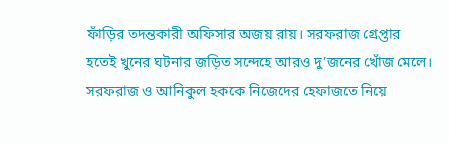ফাঁড়ির তদন্তকারী অফিসার অজয় রায়। সরফরাজ গ্রেপ্তার হতেই খুনের ঘটনার জড়িত সন্দেহে আরও দু’জনের খোঁজ মেলে। সরফরাজ ও আনিকুল হককে নিজেদের হেফাজতে নিয়ে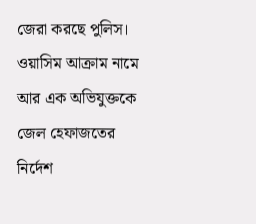জেরা করছে পুলিস। ওয়াসিম আক্রাম নামে আর এক অভিযুক্তকে জেল হেফাজতের নির্দেশ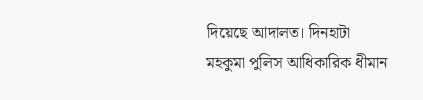দিয়েছে আদালত। দিনহাটা মহকুমা পুলিস আধিকারিক ধীমান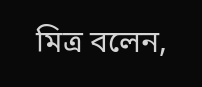মিত্র বলেন,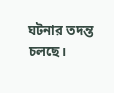ঘটনার তদন্ত চলছে।